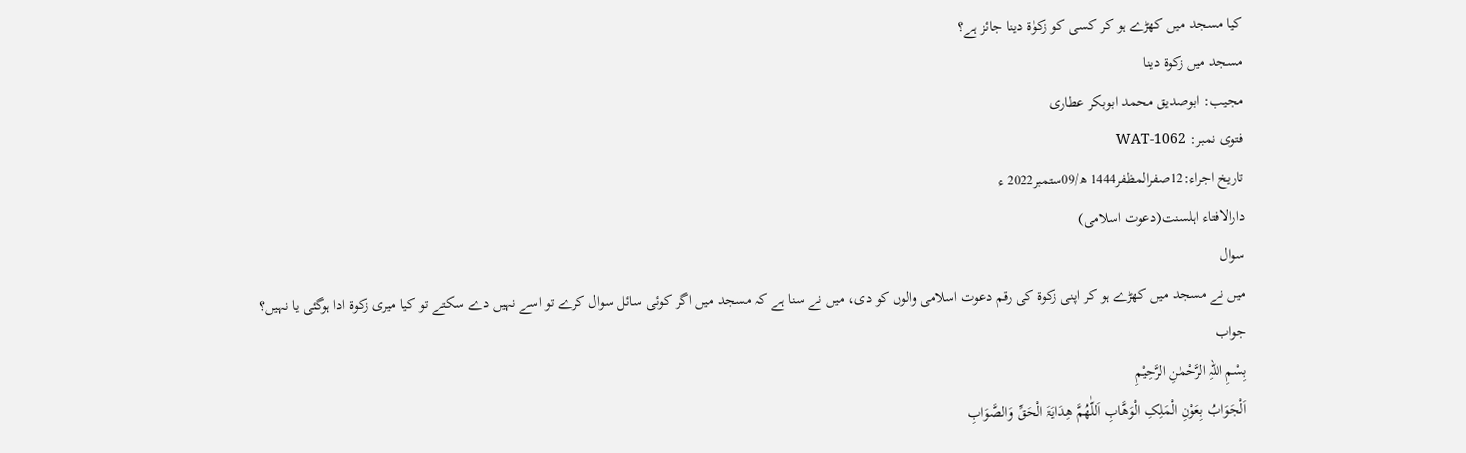کیا مسجد میں کھڑے ہو کر کسی کو زکوٰۃ دینا جائز ہے؟
مسجد میں زکوۃ دینا
مجیب: ابوصدیق محمد ابوبکر عطاری
فتوی نمبر: WAT-1062
تاریخ اجراء:12صفرالمظفر1444 ھ/09ستمبر2022 ء
دارالافتاء اہلسنت(دعوت اسلامی)
سوال
میں نے مسجد میں کھڑے ہو کر اپنی زکوۃ کی رقم دعوت اسلامی والوں کو دی، میں نے سنا ہے کہ مسجد میں اگر کوئی سائل سوال کرے تو اسے نہیں دے سکتے تو کیا میری زکوۃ ادا ہوگئی یا نہیں؟
جواب
بِسْمِ اللہِ الرَّحْمٰنِ الرَّحِيْمِ
اَلْجَوَابُ بِعَوْنِ الْمَلِکِ الْوَھَّابِ اَللّٰھُمَّ ھِدَایَۃَ الْحَقِّ وَالصَّوَابِ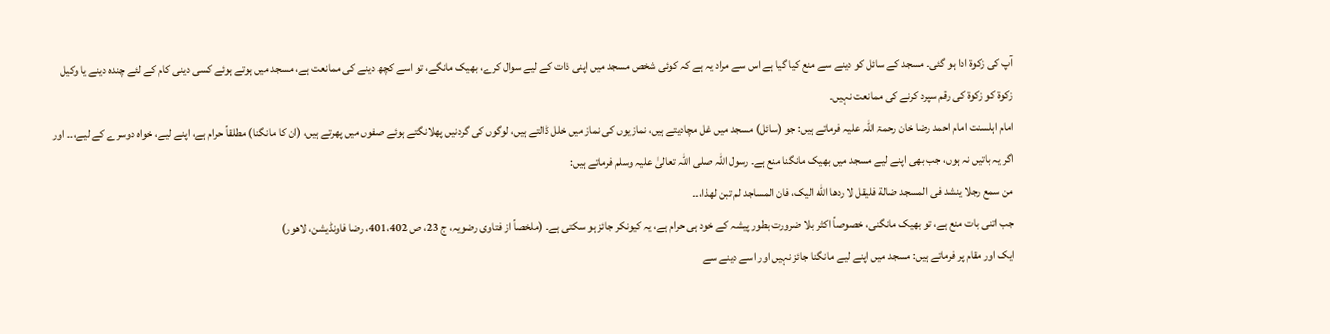آپ کی زکوۃ ادا ہو گئی۔ مسجد کے سائل کو دینے سے منع کیا گیا ہے اس سے مراد یہ ہے کہ کوئی شخص مسجد میں اپنی ذات کے لیے سوال کرے، بھیک مانگے، تو اسے کچھ دینے کی ممانعت ہے، مسجد میں ہوتے ہوئے کسی دینی کام کے لئے چندہ دینے یا وکیل زکوۃ کو زکوۃ کی رقم سپرد کرنے کی ممانعت نہیں۔
امام اہلسنت امام احمد رضا خان رحمۃ اللہ علیہ فرماتے ہیں: جو (سائل) مسجد میں غل مچادیتے ہیں، نمازیوں کی نماز میں خلل ڈالتے ہیں، لوگوں کی گردنیں پھلانگتے ہوئے صفوں میں پھرتے ہیں، (ان کا مانگنا) مطلقاً حرام ہے، اپنے لیے، خواہ دوسرے کے لیے،۔۔ اور اگر یہ باتیں نہ ہوں، جب بھی اپنے لیے مسجد میں بھیک مانگنا منع ہے۔ رسول اللہ صلی اللہ تعالیٰ علیہ وسلم فرماتے ہیں:
من سمع رجلا ینشد فی المسجد ضالة فلیقل لا ردھا الله الیک، فان المساجد لم تبن لھذا،۔۔
جب اتنی بات منع ہے، تو بھیک مانگنی، خصوصاً اکثر بلا ضرورت بطور پیشہ کے خود ہی حرام ہے، یہ کیونکر جائز ہو سکتی ہے۔ (ملخصاً از فتاوی رضویہ، ج 23، ص 401،402، رضا فاونڈیشن، لاھور)
ایک اور مقام پر فرماتے ہیں: مسجد میں اپنے لیے مانگنا جائز نہیں اور اسے دینے سے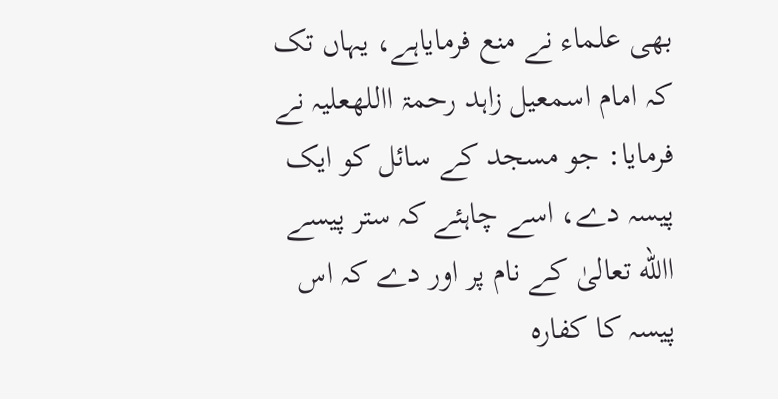بھی علماء نے منع فرمایاہے، یہاں تک کہ امام اسمعیل زاہد رحمۃ االلهعلیہ نے فرمایا: جو مسجد کے سائل کو ایک پیسہ دے، اسے چاہئے کہ ستر پیسے االله تعالیٰ کے نام پر اور دے کہ اس پیسہ کا کفارہ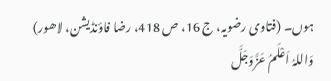ہوں۔ (فتاوی رضویہ، ج 16، ص 418، رضا فاؤنڈیشن، لاھور)
وَاللہُ اَعْلَمُ عَزَّوَجَلَّ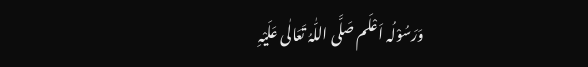وَرَسُوْلُہ اَعْلَم صَلَّی اللّٰہُ تَعَالٰی عَلَیْہِ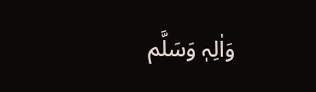وَاٰلِہٖ وَسَلَّم